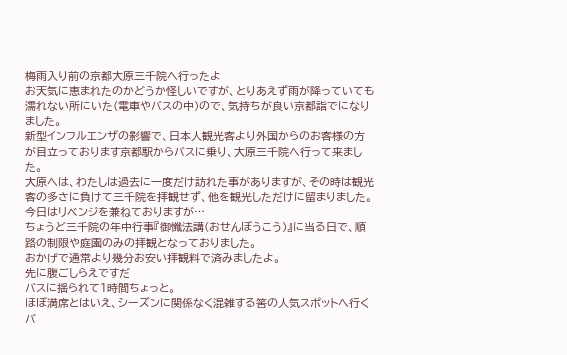梅雨入り前の京都大原三千院へ行ったよ
お天気に恵まれたのかどうか怪しいですが、とりあえず雨が降っていても濡れない所にいた(電車やバスの中)ので、気持ちが良い京都詣でになりました。
新型インフルエンザの影響で、日本人観光客より外国からのお客様の方が目立っております京都駅からバスに乗り、大原三千院へ行って来ました。
大原へは、わたしは過去に一度だけ訪れた事がありますが、その時は観光客の多さに負けて三千院を拝観せず、他を観光しただけに留まりました。
今日はリベンジを兼ねておりますが…
ちょうど三千院の年中行事『御懺法講(おせんぼうこう)』に当る日で、順路の制限や庭園のみの拝観となっておりました。
おかげで通常より幾分お安い拝観料で済みましたよ。
先に腹ごしらえですだ
バスに揺られて1時間ちょっと。
ほぼ満席とはいえ、シーズンに関係なく混雑する筈の人気スポットへ行くバ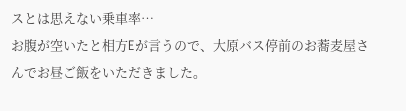スとは思えない乗車率…
お腹が空いたと相方Eが言うので、大原バス停前のお蕎麦屋さんでお昼ご飯をいただきました。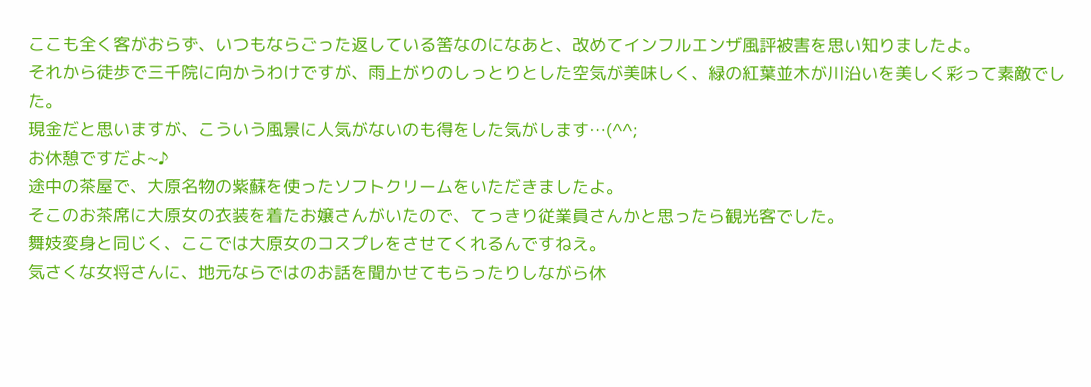ここも全く客がおらず、いつもならごった返している筈なのになあと、改めてインフルエンザ風評被害を思い知りましたよ。
それから徒歩で三千院に向かうわけですが、雨上がりのしっとりとした空気が美味しく、緑の紅葉並木が川沿いを美しく彩って素敵でした。
現金だと思いますが、こういう風景に人気がないのも得をした気がします…(^^;
お休憩ですだよ~♪
途中の茶屋で、大原名物の紫蘇を使ったソフトクリームをいただきましたよ。
そこのお茶席に大原女の衣装を着たお嬢さんがいたので、てっきり従業員さんかと思ったら観光客でした。
舞妓変身と同じく、ここでは大原女のコスプレをさせてくれるんですねえ。
気さくな女将さんに、地元ならではのお話を聞かせてもらったりしながら休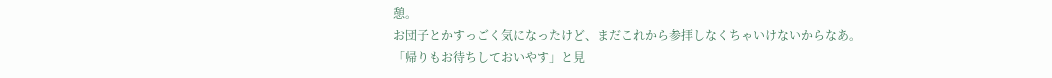憩。
お団子とかすっごく気になったけど、まだこれから参拝しなくちゃいけないからなあ。
「帰りもお待ちしておいやす」と見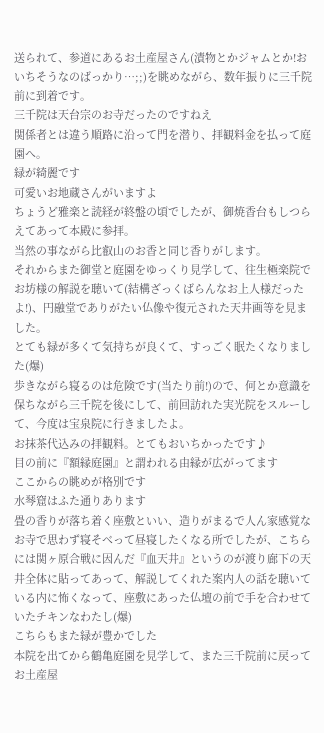送られて、参道にあるお土産屋さん(漬物とかジャムとか!おいちそうなのばっかり…;;)を眺めながら、数年振りに三千院前に到着です。
三千院は天台宗のお寺だったのですねえ
関係者とは違う順路に沿って門を潜り、拝観料金を払って庭園へ。
緑が綺麗です
可愛いお地蔵さんがいますよ
ちょうど雅楽と読経が終盤の頃でしたが、御焼香台もしつらえてあって本殿に参拝。
当然の事ながら比叡山のお香と同じ香りがします。
それからまた御堂と庭園をゆっくり見学して、往生極楽院でお坊様の解説を聴いて(結構ざっくばらんなお上人様だったよ!)、円融堂でありがたい仏像や復元された天井画等を見ました。
とても緑が多くて気持ちが良くて、すっごく眠たくなりました(爆)
歩きながら寝るのは危険です(当たり前!)ので、何とか意識を保ちながら三千院を後にして、前回訪れた実光院をスルーして、今度は宝泉院に行きましたよ。
お抹茶代込みの拝観料。とてもおいちかったです♪
目の前に『額縁庭園』と謂われる由縁が広がってます
ここからの眺めが格別です
水琴窟はふた通りあります
畳の香りが落ち着く座敷といい、造りがまるで人ん家感覚なお寺で思わず寝そべって昼寝したくなる所でしたが、こちらには関ヶ原合戦に因んだ『血天井』というのが渡り廊下の天井全体に貼ってあって、解説してくれた案内人の話を聴いている内に怖くなって、座敷にあった仏壇の前で手を合わせていたチキンなわたし(爆)
こちらもまた緑が豊かでした
本院を出てから鶴亀庭園を見学して、また三千院前に戻ってお土産屋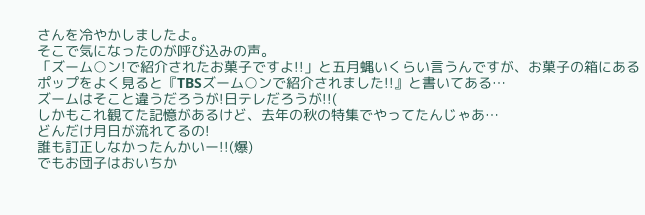さんを冷やかしましたよ。
そこで気になったのが呼び込みの声。
「ズーム○ン!で紹介されたお菓子ですよ!!」と五月蝿いくらい言うんですが、お菓子の箱にあるポップをよく見ると『TBSズーム○ンで紹介されました!!』と書いてある…
ズームはそこと違うだろうが!日テレだろうが!!(
しかもこれ観てた記憶があるけど、去年の秋の特集でやってたんじゃあ…
どんだけ月日が流れてるの!
誰も訂正しなかったんかいー!!(爆)
でもお団子はおいちか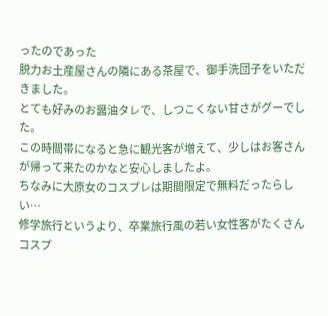ったのであった
脱力お土産屋さんの隣にある茶屋で、御手洗団子をいただきました。
とても好みのお醤油タレで、しつこくない甘さがグーでした。
この時間帯になると急に観光客が増えて、少しはお客さんが帰って来たのかなと安心しましたよ。
ちなみに大原女のコスプレは期間限定で無料だったらしい…
修学旅行というより、卒業旅行風の若い女性客がたくさんコスプ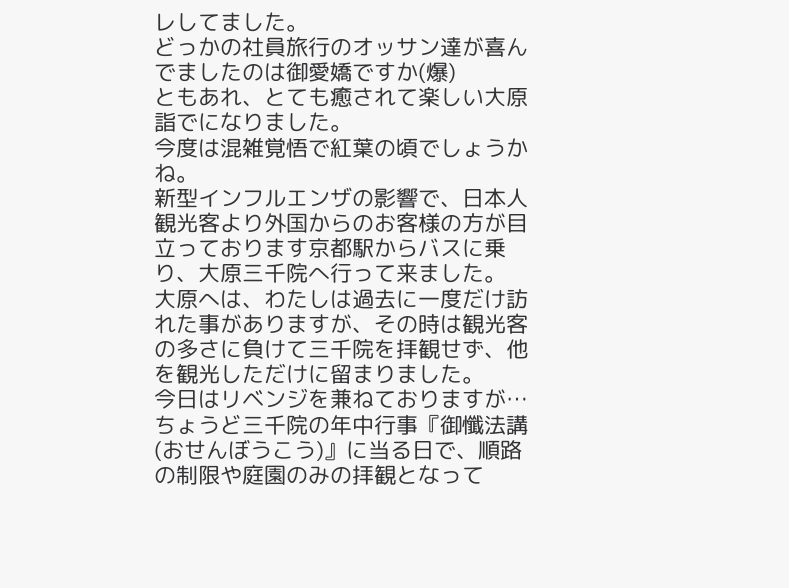レしてました。
どっかの社員旅行のオッサン達が喜んでましたのは御愛嬌ですか(爆)
ともあれ、とても癒されて楽しい大原詣でになりました。
今度は混雑覚悟で紅葉の頃でしょうかね。
新型インフルエンザの影響で、日本人観光客より外国からのお客様の方が目立っております京都駅からバスに乗り、大原三千院へ行って来ました。
大原へは、わたしは過去に一度だけ訪れた事がありますが、その時は観光客の多さに負けて三千院を拝観せず、他を観光しただけに留まりました。
今日はリベンジを兼ねておりますが…
ちょうど三千院の年中行事『御懺法講(おせんぼうこう)』に当る日で、順路の制限や庭園のみの拝観となって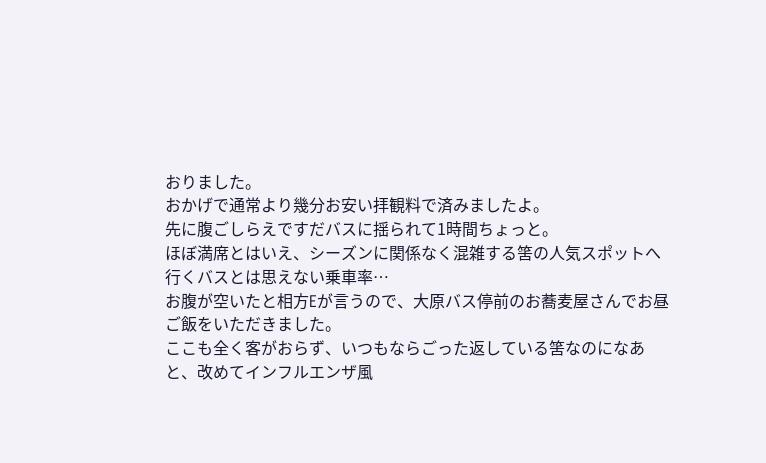おりました。
おかげで通常より幾分お安い拝観料で済みましたよ。
先に腹ごしらえですだバスに揺られて1時間ちょっと。
ほぼ満席とはいえ、シーズンに関係なく混雑する筈の人気スポットへ行くバスとは思えない乗車率…
お腹が空いたと相方Eが言うので、大原バス停前のお蕎麦屋さんでお昼ご飯をいただきました。
ここも全く客がおらず、いつもならごった返している筈なのになあと、改めてインフルエンザ風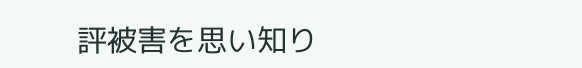評被害を思い知り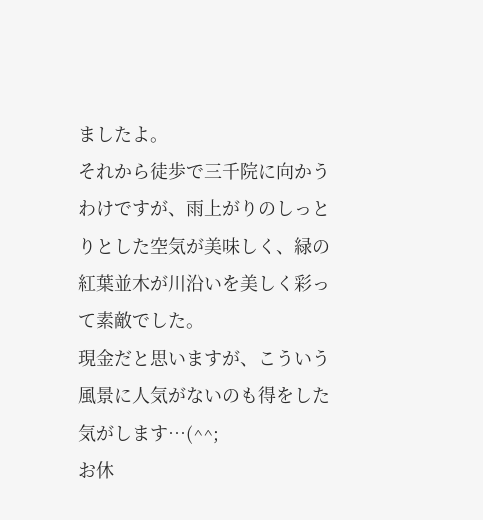ましたよ。
それから徒歩で三千院に向かうわけですが、雨上がりのしっとりとした空気が美味しく、緑の紅葉並木が川沿いを美しく彩って素敵でした。
現金だと思いますが、こういう風景に人気がないのも得をした気がします…(^^;
お休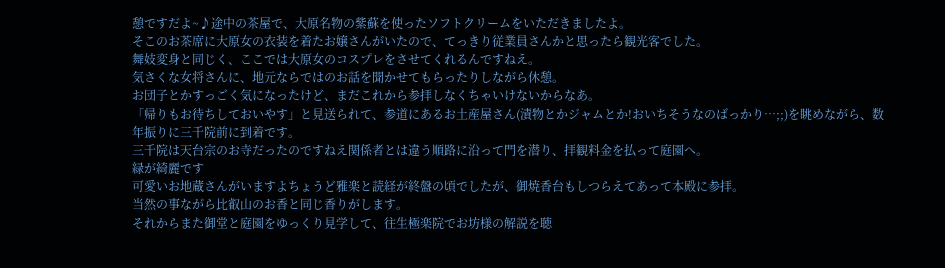憩ですだよ~♪途中の茶屋で、大原名物の紫蘇を使ったソフトクリームをいただきましたよ。
そこのお茶席に大原女の衣装を着たお嬢さんがいたので、てっきり従業員さんかと思ったら観光客でした。
舞妓変身と同じく、ここでは大原女のコスプレをさせてくれるんですねえ。
気さくな女将さんに、地元ならではのお話を聞かせてもらったりしながら休憩。
お団子とかすっごく気になったけど、まだこれから参拝しなくちゃいけないからなあ。
「帰りもお待ちしておいやす」と見送られて、参道にあるお土産屋さん(漬物とかジャムとか!おいちそうなのばっかり…;;)を眺めながら、数年振りに三千院前に到着です。
三千院は天台宗のお寺だったのですねえ関係者とは違う順路に沿って門を潜り、拝観料金を払って庭園へ。
緑が綺麗です
可愛いお地蔵さんがいますよちょうど雅楽と読経が終盤の頃でしたが、御焼香台もしつらえてあって本殿に参拝。
当然の事ながら比叡山のお香と同じ香りがします。
それからまた御堂と庭園をゆっくり見学して、往生極楽院でお坊様の解説を聴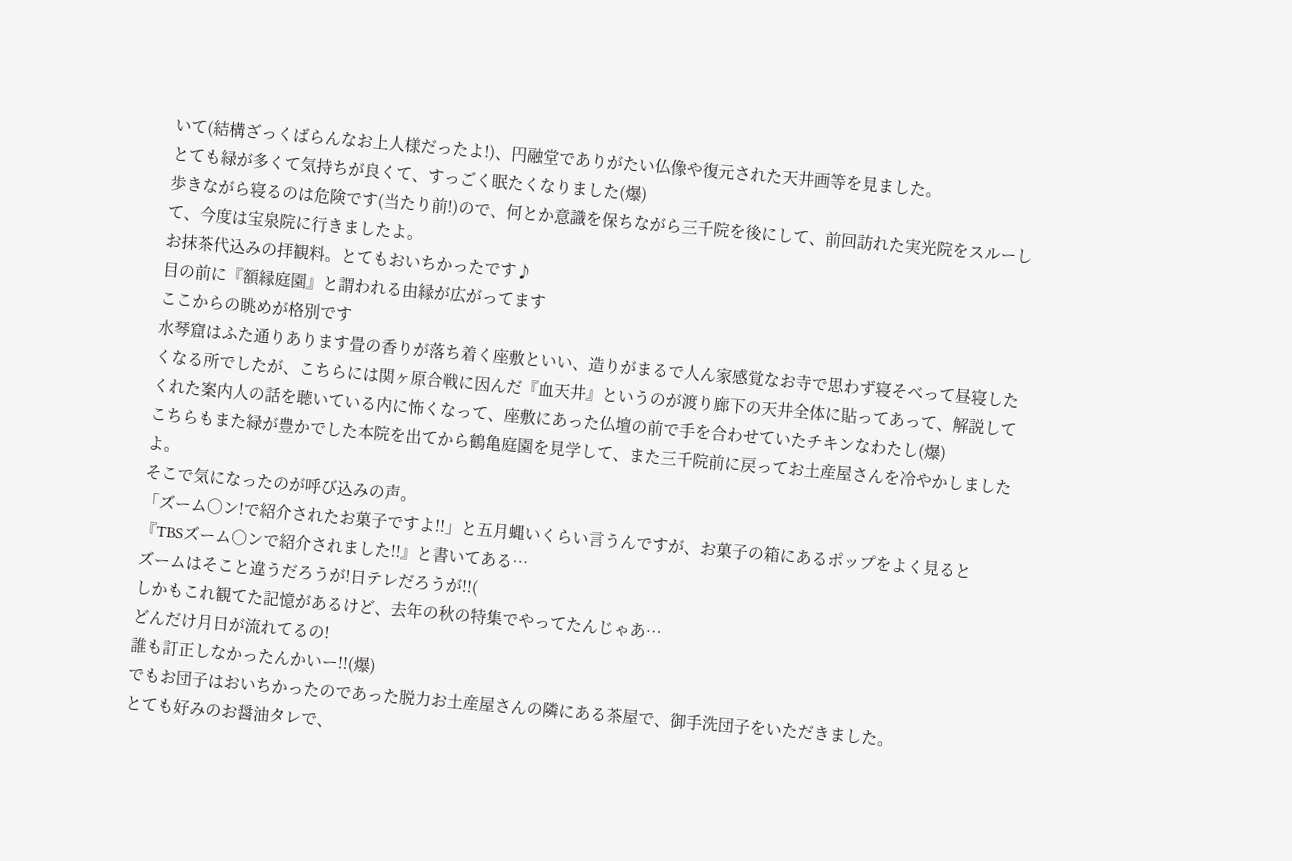いて(結構ざっくばらんなお上人様だったよ!)、円融堂でありがたい仏像や復元された天井画等を見ました。
とても緑が多くて気持ちが良くて、すっごく眠たくなりました(爆)
歩きながら寝るのは危険です(当たり前!)ので、何とか意識を保ちながら三千院を後にして、前回訪れた実光院をスルーして、今度は宝泉院に行きましたよ。
お抹茶代込みの拝観料。とてもおいちかったです♪
目の前に『額縁庭園』と謂われる由縁が広がってます
ここからの眺めが格別です
水琴窟はふた通りあります畳の香りが落ち着く座敷といい、造りがまるで人ん家感覚なお寺で思わず寝そべって昼寝したくなる所でしたが、こちらには関ヶ原合戦に因んだ『血天井』というのが渡り廊下の天井全体に貼ってあって、解説してくれた案内人の話を聴いている内に怖くなって、座敷にあった仏壇の前で手を合わせていたチキンなわたし(爆)
こちらもまた緑が豊かでした本院を出てから鶴亀庭園を見学して、また三千院前に戻ってお土産屋さんを冷やかしましたよ。
そこで気になったのが呼び込みの声。
「ズーム○ン!で紹介されたお菓子ですよ!!」と五月蝿いくらい言うんですが、お菓子の箱にあるポップをよく見ると『TBSズーム○ンで紹介されました!!』と書いてある…
ズームはそこと違うだろうが!日テレだろうが!!(
しかもこれ観てた記憶があるけど、去年の秋の特集でやってたんじゃあ…
どんだけ月日が流れてるの!
誰も訂正しなかったんかいー!!(爆)
でもお団子はおいちかったのであった脱力お土産屋さんの隣にある茶屋で、御手洗団子をいただきました。
とても好みのお醤油タレで、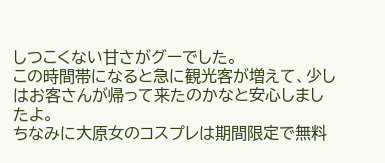しつこくない甘さがグーでした。
この時間帯になると急に観光客が増えて、少しはお客さんが帰って来たのかなと安心しましたよ。
ちなみに大原女のコスプレは期間限定で無料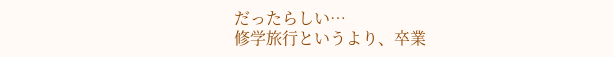だったらしい…
修学旅行というより、卒業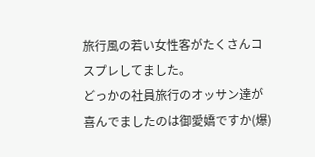旅行風の若い女性客がたくさんコスプレしてました。
どっかの社員旅行のオッサン達が喜んでましたのは御愛嬌ですか(爆)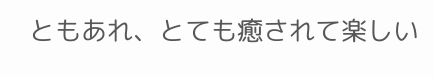ともあれ、とても癒されて楽しい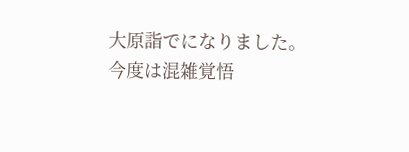大原詣でになりました。
今度は混雑覚悟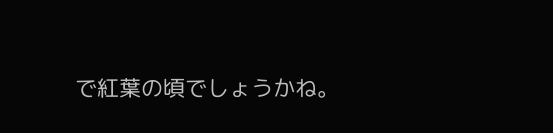で紅葉の頃でしょうかね。